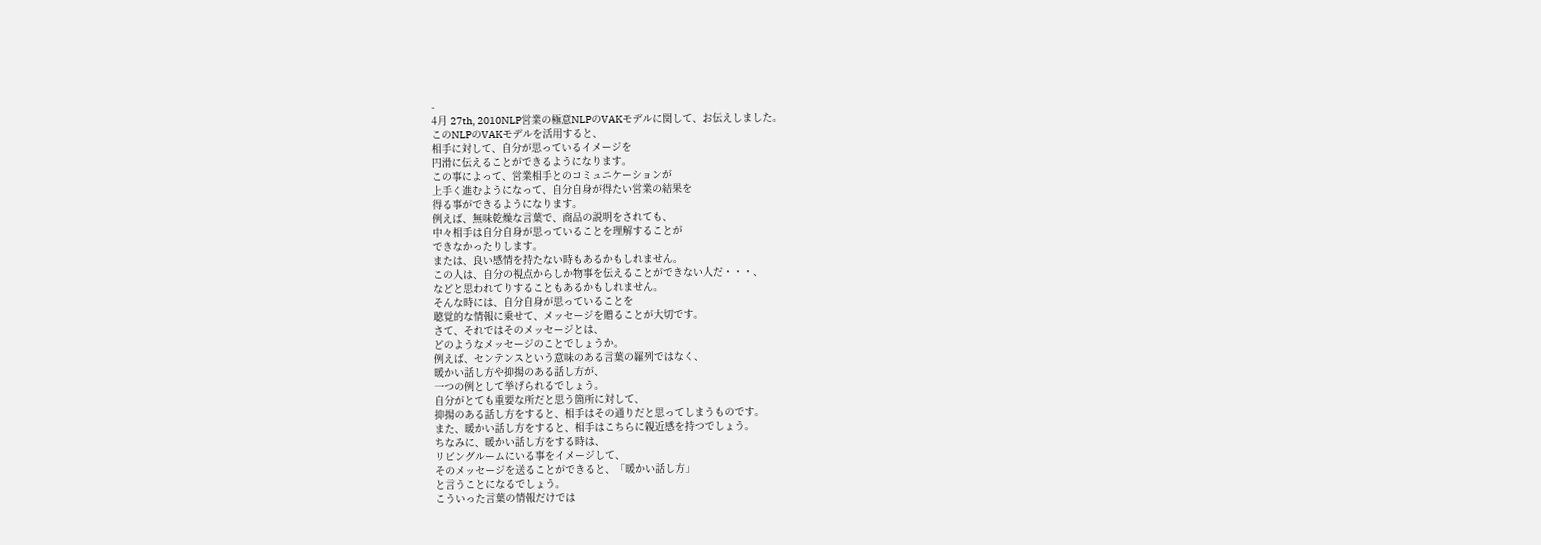-
4月 27th, 2010NLP営業の極意NLPのVAKモデルに関して、お伝えしました。
このNLPのVAKモデルを活用すると、
相手に対して、自分が思っているイメージを
円滑に伝えることができるようになります。
この事によって、営業相手とのコミュニケーションが
上手く進むようになって、自分自身が得たい営業の結果を
得る事ができるようになります。
例えば、無味乾燥な言葉で、商品の説明をされても、
中々相手は自分自身が思っていることを理解することが
できなかったりします。
または、良い感情を持たない時もあるかもしれません。
この人は、自分の視点からしか物事を伝えることができない人だ・・・、
などと思われてりすることもあるかもしれません。
そんな時には、自分自身が思っていることを
聴覚的な情報に乗せて、メッセージを贈ることが大切です。
さて、それではそのメッセージとは、
どのようなメッセージのことでしょうか。
例えば、センテンスという意味のある言葉の羅列ではなく、
暖かい話し方や抑揚のある話し方が、
一つの例として挙げられるでしょう。
自分がとても重要な所だと思う箇所に対して、
抑揚のある話し方をすると、相手はその通りだと思ってしまうものです。
また、暖かい話し方をすると、相手はこちらに親近感を持つでしょう。
ちなみに、暖かい話し方をする時は、
リビングルームにいる事をイメージして、
そのメッセージを送ることができると、「暖かい話し方」
と言うことになるでしょう。
こういった言葉の情報だけでは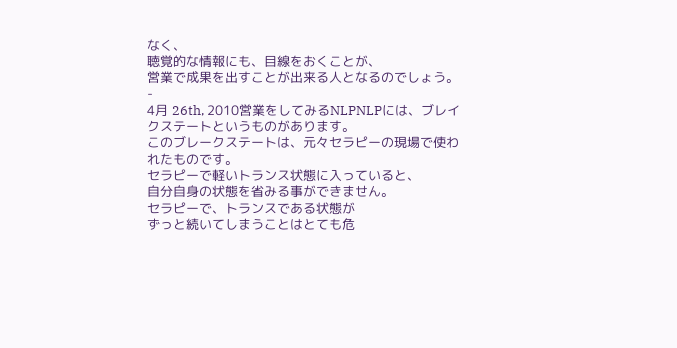なく、
聴覚的な情報にも、目線をおくことが、
営業で成果を出すことが出来る人となるのでしょう。 -
4月 26th, 2010営業をしてみるNLPNLPには、ブレイクステートというものがあります。
このブレークステートは、元々セラピーの現場で使われたものです。
セラピーで軽いトランス状態に入っていると、
自分自身の状態を省みる事ができません。
セラピーで、トランスである状態が
ずっと続いてしまうことはとても危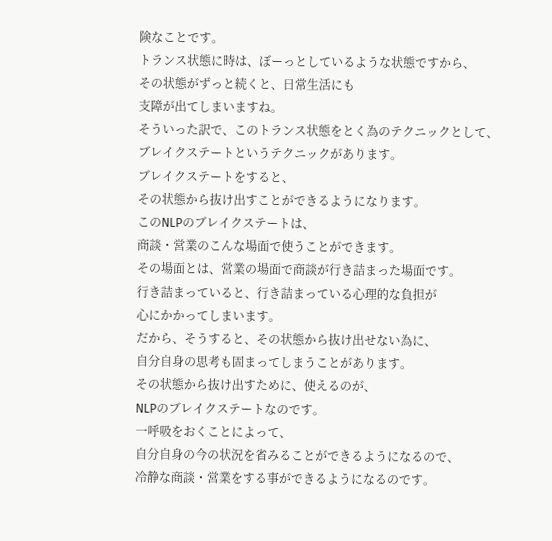険なことです。
トランス状態に時は、ぼーっとしているような状態ですから、
その状態がずっと続くと、日常生活にも
支障が出てしまいますね。
そういった訳で、このトランス状態をとく為のテクニックとして、
ブレイクステートというテクニックがあります。
ブレイクステートをすると、
その状態から抜け出すことができるようになります。
このNLPのブレイクステートは、
商談・営業のこんな場面で使うことができます。
その場面とは、営業の場面で商談が行き詰まった場面です。
行き詰まっていると、行き詰まっている心理的な負担が
心にかかってしまいます。
だから、そうすると、その状態から抜け出せない為に、
自分自身の思考も固まってしまうことがあります。
その状態から抜け出すために、使えるのが、
NLPのブレイクステートなのです。
一呼吸をおくことによって、
自分自身の今の状況を省みることができるようになるので、
冷静な商談・営業をする事ができるようになるのです。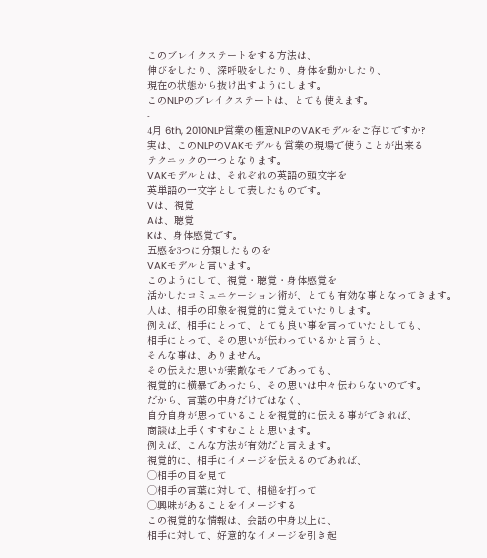このブレイクステートをする方法は、
伸びをしたり、深呼吸をしたり、身体を動かしたり、
現在の状態から抜け出すようにします。
このNLPのブレイクステートは、とても使えます。
-
4月 6th, 2010NLP営業の極意NLPのVAKモデルをご存じですか?
実は、このNLPのVAKモデルも営業の現場で使うことが出来る
テクニックの一つとなります。
VAKモデルとは、それぞれの英語の頭文字を
英単語の一文字として表したものです。
Vは、視覚
Aは、聴覚
Kは、身体感覚です。
五感を3つに分類したものを
VAKモデルと言います。
このようにして、視覚・聴覚・身体感覚を
活かしたコミュニケーション術が、とても有効な事となってきます。
人は、相手の印象を視覚的に覚えていたりします。
例えば、相手にとって、とても良い事を言っていたとしても、
相手にとって、その思いが伝わっているかと言うと、
そんな事は、ありません。
その伝えた思いが素敵なモノであっても、
視覚的に横暴であったら、その思いは中々伝わらないのです。
だから、言葉の中身だけではなく、
自分自身が思っていることを視覚的に伝える事ができれば、
商談は上手くすすむことと思います。
例えば、こんな方法が有効だと言えます。
視覚的に、相手にイメージを伝えるのであれば、
◯相手の目を見て
◯相手の言葉に対して、相槌を打って
◯興味があることをイメージする
この視覚的な情報は、会話の中身以上に、
相手に対して、好意的なイメージを引き起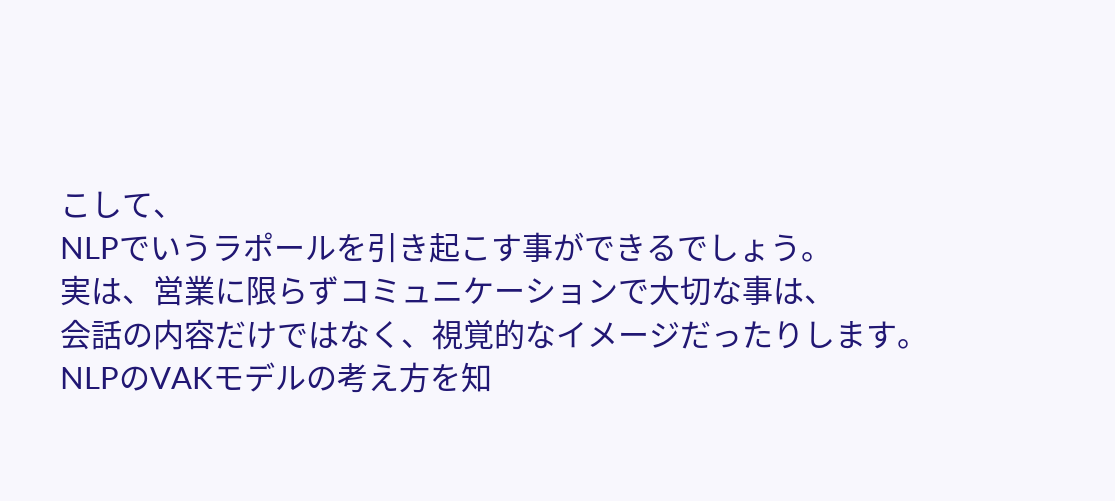こして、
NLPでいうラポールを引き起こす事ができるでしょう。
実は、営業に限らずコミュニケーションで大切な事は、
会話の内容だけではなく、視覚的なイメージだったりします。
NLPのVAKモデルの考え方を知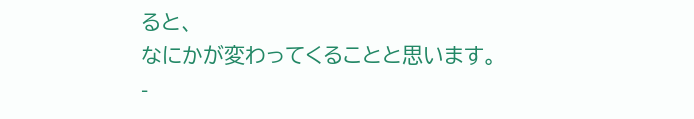ると、
なにかが変わってくることと思います。
-